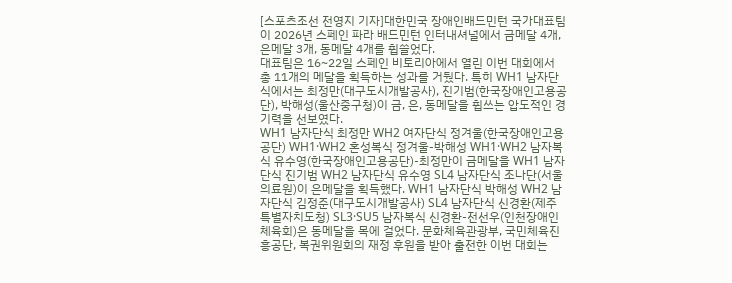[스포츠조선 전영지 기자]대한민국 장애인배드민턴 국가대표팀이 2026년 스페인 파라 배드민턴 인터내셔널에서 금메달 4개, 은메달 3개, 동메달 4개를 휩쓸었다.
대표팀은 16~22일 스페인 비토리아에서 열린 이번 대회에서 총 11개의 메달을 획득하는 성과를 거뒀다. 특히 WH1 남자단식에서는 최정만(대구도시개발공사), 진기범(한국장애인고용공단), 박해성(울산중구청)이 금, 은, 동메달을 휩쓰는 압도적인 경기력을 선보였다.
WH1 남자단식 최정만 WH2 여자단식 정겨울(한국장애인고용공단) WH1·WH2 혼성복식 정겨울-박해성 WH1·WH2 남자복식 유수영(한국장애인고용공단)-최정만이 금메달을 WH1 남자단식 진기범 WH2 남자단식 유수영 SL4 남자단식 조나단(서울의료원)이 은메달을 획득했다. WH1 남자단식 박해성 WH2 남자단식 김정준(대구도시개발공사) SL4 남자단식 신경환(제주특별자치도청) SL3·SU5 남자복식 신경환-전선우(인천장애인체육회)은 동메달을 목에 걸었다. 문화체육관광부, 국민체육진흥공단, 복권위원회의 재정 후원을 받아 출전한 이번 대회는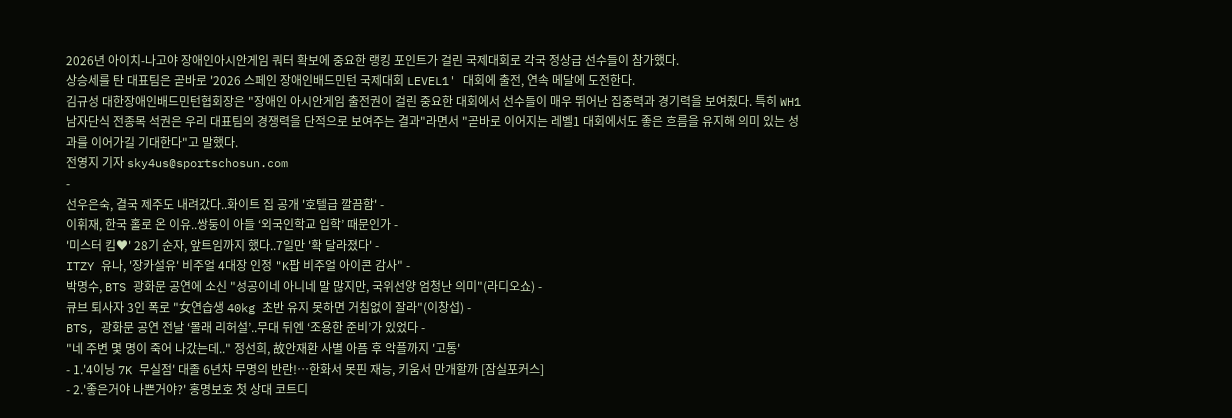2026년 아이치-나고야 장애인아시안게임 쿼터 확보에 중요한 랭킹 포인트가 걸린 국제대회로 각국 정상급 선수들이 참가했다.
상승세를 탄 대표팀은 곧바로 '2026 스페인 장애인배드민턴 국제대회 LEVEL1' 대회에 출전, 연속 메달에 도전한다.
김규성 대한장애인배드민턴협회장은 "장애인 아시안게임 출전권이 걸린 중요한 대회에서 선수들이 매우 뛰어난 집중력과 경기력을 보여줬다. 특히 WH1 남자단식 전종목 석권은 우리 대표팀의 경쟁력을 단적으로 보여주는 결과"라면서 "곧바로 이어지는 레벨1 대회에서도 좋은 흐름을 유지해 의미 있는 성과를 이어가길 기대한다"고 말했다.
전영지 기자 sky4us@sportschosun.com
-
선우은숙, 결국 제주도 내려갔다..화이트 집 공개 '호텔급 깔끔함' -
이휘재, 한국 홀로 온 이유..쌍둥이 아들 ‘외국인학교 입학’ 때문인가 -
'미스터 킴♥' 28기 순자, 앞트임까지 했다..7일만 '확 달라졌다' -
ITZY 유나, '장카설유' 비주얼 4대장 인정 "K팝 비주얼 아이콘 감사" -
박명수, BTS 광화문 공연에 소신 "성공이네 아니네 말 많지만, 국위선양 엄청난 의미"(라디오쇼) -
큐브 퇴사자 3인 폭로 "女연습생 40kg 초반 유지 못하면 거침없이 잘라"(이창섭) -
BTS, 광화문 공연 전날 ‘몰래 리허설’..무대 뒤엔 ‘조용한 준비’가 있었다 -
"네 주변 몇 명이 죽어 나갔는데.." 정선희, 故안재환 사별 아픔 후 악플까지 '고통'
- 1.'4이닝 7K 무실점' 대졸 6년차 무명의 반란!…한화서 못핀 재능, 키움서 만개할까 [잠실포커스]
- 2.'좋은거야 나쁜거야?' 홍명보호 첫 상대 코트디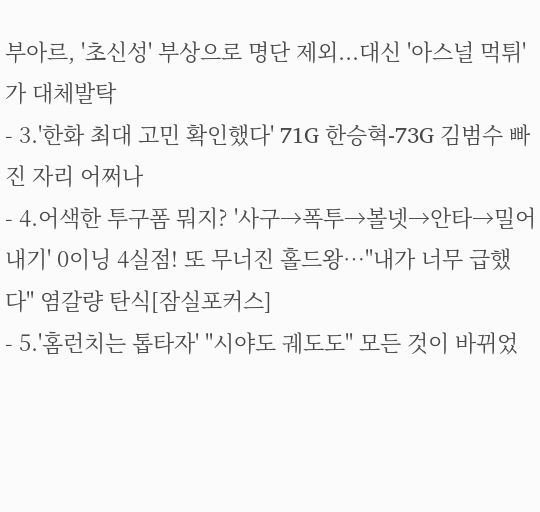부아르, '초신성' 부상으로 명단 제외...대신 '아스널 먹튀'가 대체발탁
- 3.'한화 최대 고민 확인했다' 71G 한승혁-73G 김범수 빠진 자리 어쩌나
- 4.어색한 투구폼 뭐지? '사구→폭투→볼넷→안타→밀어내기' 0이닝 4실점! 또 무너진 홀드왕…"내가 너무 급했다" 염갈량 탄식[잠실포커스]
- 5.'홈런치는 톱타자' "시야도 궤도도" 모든 것이 바뀌었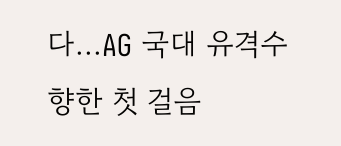다...AG 국대 유격수 향한 첫 걸음